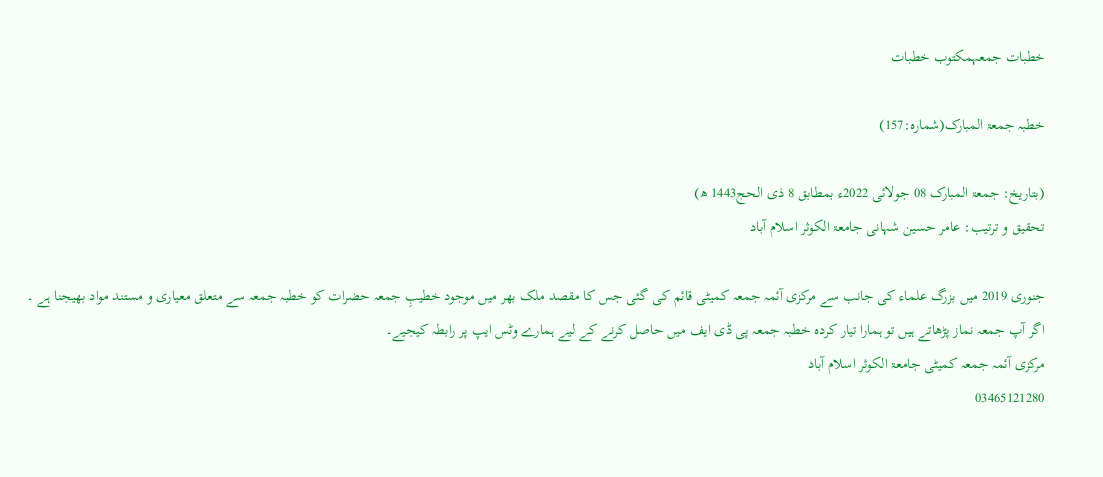خطبات جمعہمکتوب خطبات

خطبہ جمعۃ المبارک(شمارہ:157)

(بتاریخ: جمعۃ المبارک 08 جولائی 2022ء بمطابق 8 ذی الحج1443 ھ)
تحقیق و ترتیب: عامر حسین شہانی جامعۃ الکوثر اسلام آباد

جنوری 2019 میں بزرگ علماء کی جانب سے مرکزی آئمہ جمعہ کمیٹی قائم کی گئی جس کا مقصد ملک بھر میں موجود خطیبِ جمعہ حضرات کو خطبہ جمعہ سے متعلق معیاری و مستند مواد بھیجنا ہے ۔ اگر آپ جمعہ نماز پڑھاتے ہیں تو ہمارا تیار کردہ خطبہ جمعہ پی ڈی ایف میں حاصل کرنے کے لیے ہمارے وٹس ایپ پر رابطہ کیجیے۔
مرکزی آئمہ جمعہ کمیٹی جامعۃ الکوثر اسلام آباد
03465121280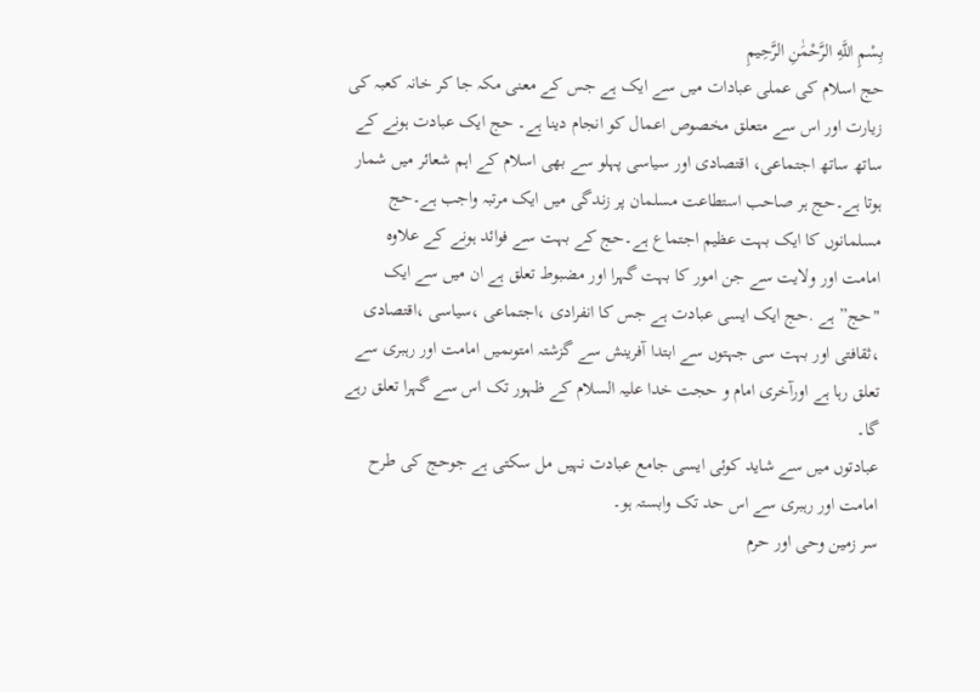بِسْمِ اللَّهِ الرَّحْمَٰنِ الرَّحِيمِ
حج اسلام کی عملی عبادات میں سے ایک ہے جس کے معنی مکہ جا کر خانہ کعبہ کی زیارت اور اس سے متعلق مخصوص اعمال کو انجام دینا ہے۔ حج ایک عبادت ہونے کے ساتھ ساتھ اجتماعی، اقتصادی اور سیاسی پہلو سے بھی اسلام کے اہم شعائر میں شمار ہوتا ہے۔حج ہر صاحب استطاعت مسلمان پر زندگی میں ایک مرتبہ واجب ہے۔حج مسلمانوں کا ایک بہت عظیم اجتماع ہے۔حج کے بہت سے فوائد ہونے کے علاوہ امامت اور ولایت سے جن امور کا بہت گہرا اور مضبوط تعلق ہے ان میں سے ایک "حج” ہے .حج ایک ایسی عبادت ہے جس کا انفرادی ،اجتماعی ،سیاسی ،اقتصادی ،ثقافتی اور بہت سی جہتوں سے ابتدا آفرینش سے گزشتہ امتوںمیں امامت اور رہبری سے تعلق رہا ہے اورآخری امام و حجت خدا علیہ السلام کے ظہور تک اس سے گہرا تعلق رہے گا۔
عبادتوں میں سے شاید کوئی ایسی جامع عبادت نہیں مل سکتی ہے جوحج کی طرح امامت اور رہبری سے اس حد تک وابستہ ہو۔
سر زمین وحی اور حرم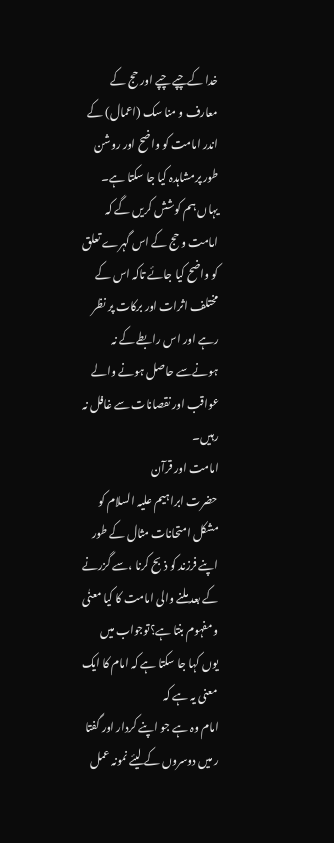خدا کےچپے چپے اور حج کے معارف و منا سک (اعمال) کے اندر امامت کو واضح اور روشن طور پرمشاہدہ کیا جا سکتا ہے۔
یہاں ہم کوشش کریں گے کہ امامت و حج کے اس گہرے تعلق کو واضح کیا جائے تاکہ اس کے مختلف اثرات اور برکات پر نظر رہے اور اس رابطے کے نہ ہونےسے حاصل ہونے والے عواقب اور نقصانات سے غافل نہ رہیں۔
امامت اور قرآن
حضرت ابراہیم علیہ السلام کو مشکل امتحانات مثال کے طور اپنے فرزند کو ذبح کرنا ،سے گزرنے کے بعد ملنے والی امامت کا کیا معنٰی و مفہوم بنتا ہے؟توجواب میں یوں کہا جا سکتا ہے کہ امام کا ایک معنی یہ ہے کہ
امام وہ ہے جو اپنے کردار اور گفتا ر میں دوسروں کے لیئے نمونہ عمل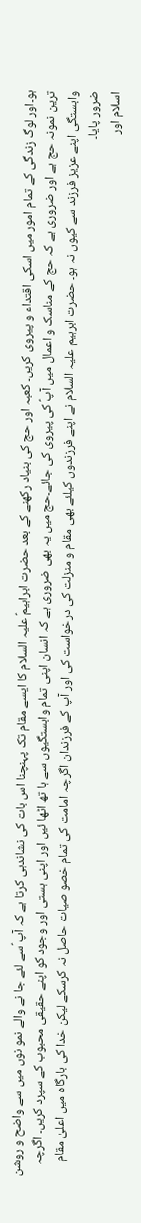ہو۔اور لوگ زندگی کے تمام امور میں اسکی اقتداء و پیروی کریں۔ کعبہ اور حج کی بنیاد رکھنے کے بعد حضرت ابراہیمؑ علیہ السلام کا ایسے مقام تک پہنچنا اس بات کی نشاندہی کرتا ہے کہ آپ ؑسے لئے جا نے والے نمو نوں میں سے واضح و روشن ترین نمونہ حج ہے اور ضروری ہے کہ حج کے مناسک و اعمال میں آپؑ کی پیروی کی جائے۔حج میں یہ بھی ضروری ہے کہ انسان اپنی تمام وابستگیوں سے ہا تھ اٹھا ئیں اور اپنی ہستی اور وجود کو اپنے حقیقی محبوب کے سپرد کریں۔ اگرچہ وابستگی اپنے عزیز فرزند سے کیوں نہ ہو۔ حضرت ابرہیم علیہ السلام نے اپنے فرزندوں کیلئے بھی مقام و منزلت کی درخواست کی اور آپ کے فرزندان اگرچہ امامت کی تمام خصو صیات حاصل نہ کرسکے لیکن خدا کی بارگاہ میں اعلیٰ مقام ضرور پایا۔
اسلام اور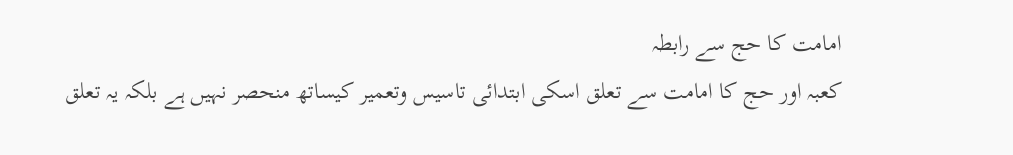امامت کا حج سے رابطہ
کعبہ اور حج کا امامت سے تعلق اسکی ابتدائی تاسیس وتعمیر کیساتھ منحصر نہیں ہے بلکہ یہ تعلق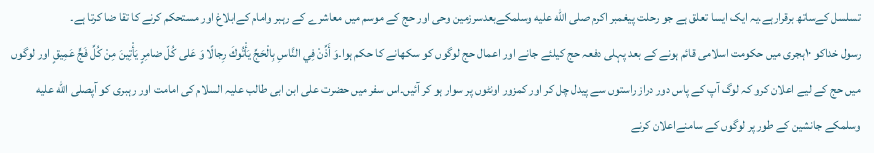تسلسل کےساتھ برقرارہے.یہ ایک ایسا تعلق ہے جو رحلت پیغمبر اکرم صلى الله عليه وسلمکےبعدسرزمین وحی اور حج کے موسم میں معاشرے کے رہبر وامام کےابلاغ اور مستحکم کرنے کا تقا ضا کرتا ہے۔
رسول خداکو ۱۰ہجری میں حکومت اسلامی قائم ہونے کے بعد پہلی دفعہ حج کیلئے جانے اور اعمال حج لوگوں کو سکھانے کا حکم ہوا۔وَ أَذِّنْ فِي النَّاسِ بِالْحَجِّ يَأْتُوكَ رِجالًا وَ عَلى كُلّ ضامِرٍ يَأْتِينَ مِنْ كُلِّ فَجٍّ عَمِيقٍ اور لوگوں میں حج کے لیے اعلان کرو کہ لوگ آپ کے پاس دور دراز راستوں سے پیدل چل کر اور کمزور اونٹوں پر سوار ہو کر آئیں۔اس سفر میں حضرت علی ابن ابی طالب علیہ السلام کی امامت اور رہبری کو آپصلى الله عليه وسلمکے جانشین کے طور پر لوگوں کے سامنےاعلان کرنے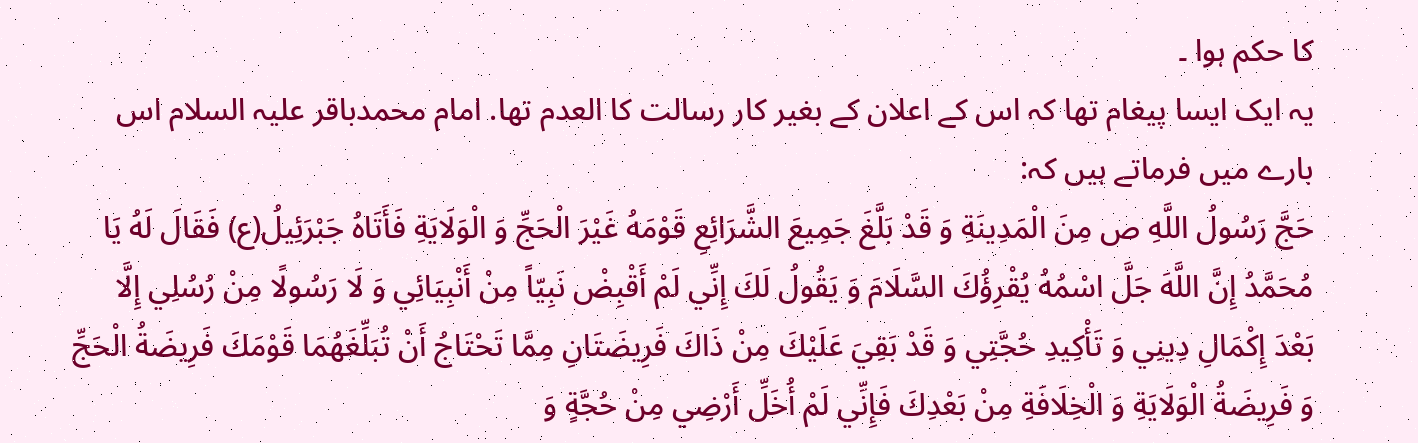کا حکم ہوا ۔
یہ ایک ایسا پیغام تھا کہ اس کے اعلان کے بغیر کار رسالت کا العدم تھا. امام محمدباقر علیہ السلام اس بارے میں فرماتے ہیں کہ:
حَجَّ رَسُولُ اللَّهِ ص مِنَ الْمَدِينَةِ وَ قَدْ بَلَّغَ جَمِيعَ الشَّرَائِعِ قَوْمَهُ غَيْرَ الْحَجِّ وَ الْوَلَايَةِ فَأَتَاهُ جَبْرَئِيلُ(ع) فَقَالَ لَهُ يَا مُحَمَّدُ إِنَّ اللَّهَ جَلَّ اسْمُهُ يُقْرِؤُكَ السَّلَامَ وَ يَقُولُ لَكَ إِنِّي لَمْ أَقْبِضْ نَبِيّاً مِنْ أَنْبِيَائِي وَ لَا رَسُولًا مِنْ رُسُلِي إِلَّا بَعْدَ إِكْمَالِ دِينِي وَ تَأْكِيدِ حُجَّتِي وَ قَدْ بَقِيَ عَلَيْكَ مِنْ ذَاكَ فَرِيضَتَانِ مِمَّا تَحْتَاجُ أَنْ تُبَلِّغَهُمَا قَوْمَكَ فَرِيضَةُ الْحَجِّ وَ فَرِيضَةُ الْوَلَايَةِ وَ الْخِلَافَةِ مِنْ بَعْدِكَ فَإِنِّي لَمْ أُخَلِّ أَرْضِي مِنْ حُجَّةٍ وَ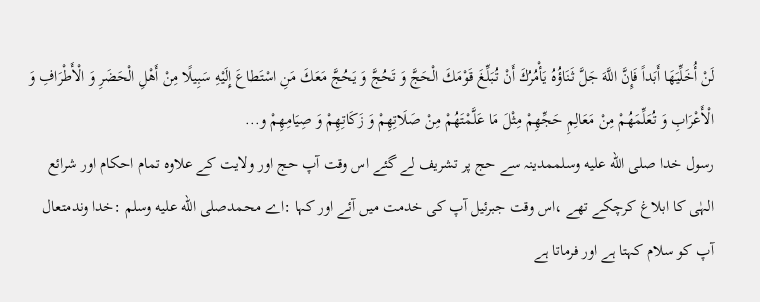لَنْ أُخَلِّيَهَا أَبَداً فَإِنَّ اللَّهَ جَلَّ ثَنَاؤُهُ يَأْمُرُكَ أَنْ تُبَلِّغَ قَوْمَكَ الْحَجَّ وَ تَحُجَّ وَ يَحُجَّ مَعَكَ مَنِ اسْتَطاعَ إِلَيْهِ سَبِيلًا مِنْ أَهْلِ الْحَضَرِ وَ الْأَطْرَافِ وَ الْأَعْرَابِ وَ تُعَلِّمَهُمْ مِنْ مَعَالِمِ حَجِّهِمْ مِثْلَ مَا عَلَّمْتَهُمْ مِنْ صَلَاتِهِمْ وَ زَكَاتِهِمْ وَ صِيَامِهِمْ و...
رسول خدا صلى الله عليه وسلممدینہ سے حج پر تشریف لے گئے اس وقت آپ حج اور ولایت کے علاوہ تمام احکام اور شرائع الہٰی کا ابلاغ کرچکے تھے ،اس وقت جبرئیل آپ کی خدمت میں آئے اور کہا :اے محمدصلى الله عليه وسلم :خدا وندمتعال آپ کو سلام کہتا ہے اور فرماتا ہے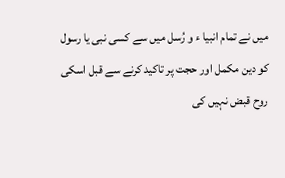میں نے تمام انبیا ء و رُسل میں سے کسی نبی یا رسول کو دین مکمل اور حجت پر تاکید کرنے سے قبل اسکی روح قبض نہیں کی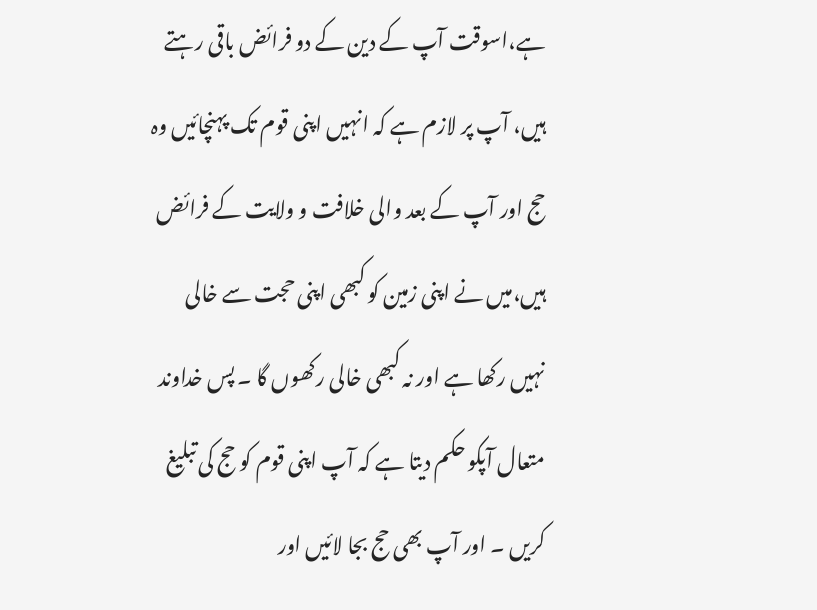ہے،اسوقت آپ کے دین کے دو فرائض باقی رہتے ہیں، آپ پر لازم ہے کہ انہیں اپنی قوم تک پہنچائیں وہ حج اور آپ کے بعد والی خلافت و ولایت کے فرائض ہیں،میں نے اپنی زمین کو کبھی اپنی حجت سے خالی نہیں رکھا ہے اور نہ کبھی خالی رکھوں گا ۔ پس خداوند متعال آپکو حکم دیتا ہے کہ آپ اپنی قوم کو حج کی تبلیغ کریں ۔ اور آپ بھی حج بجا لائیں اور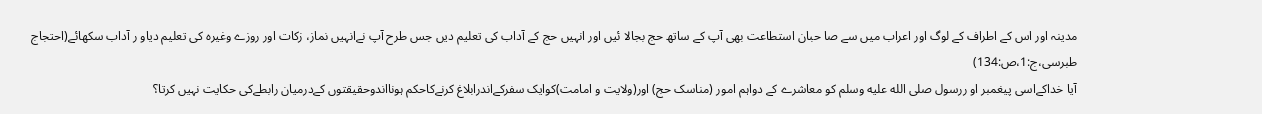مدینہ اور اس کے اطراف کے لوگ اور اعراب میں سے صا حبان استطاعت بھی آپ کے ساتھ حج بجالا ئیں اور انہیں حج کے آداب کی تعلیم دیں جس طرح آپ نےانہیں نماز، زکات اور روزے وغیرہ کی تعلیم دیاو ر آداب سکھائے(احتجاج طبرسی،ج:1،ص:134)
آیا خداکےاسی پیغمبر او ررسول صلى الله عليه وسلم کو معاشرے کے دواہم امور (مناسک حج) اور(ولایت و امامت)کوایک سفرکےاندرابلاغ کرنےکاحکم ہونااندوحقیقتوں کےدرمیان رابطےکی حکایت نہیں کرتا؟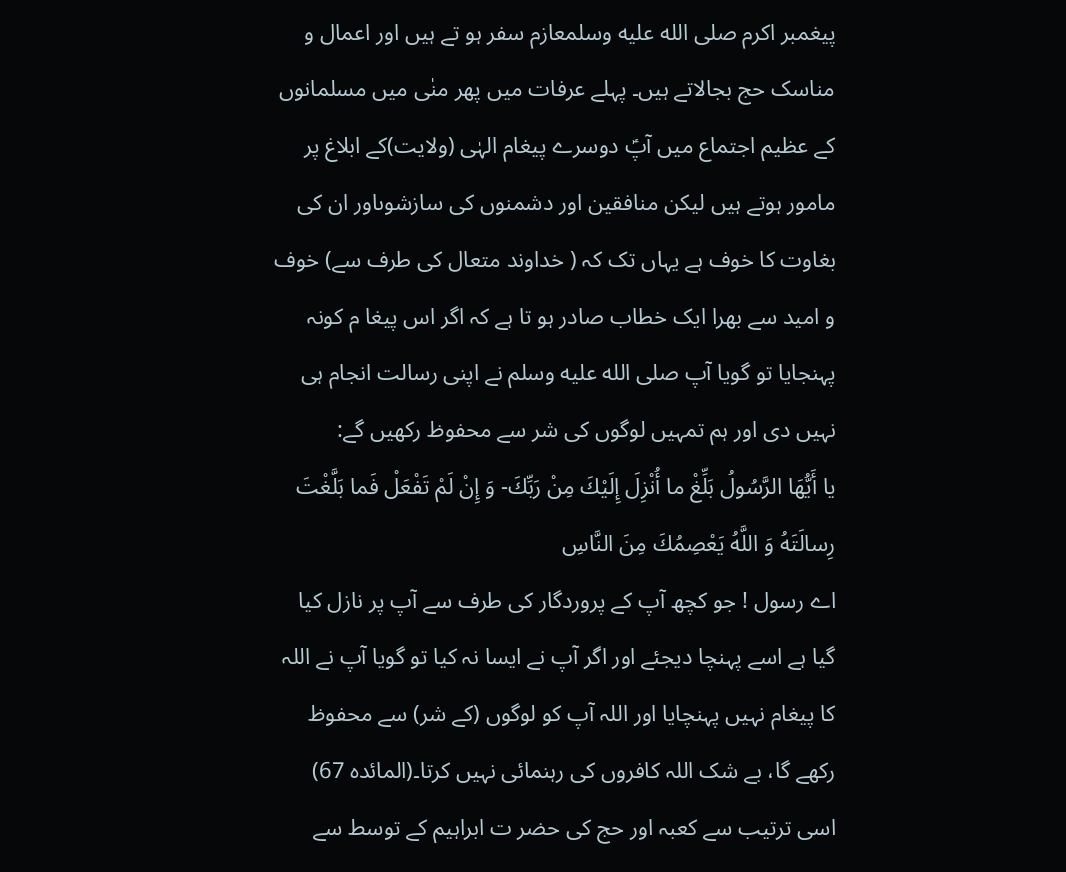پیغمبر اکرم صلى الله عليه وسلمعازم سفر ہو تے ہیں اور اعمال و مناسک حج بجالاتے ہیں۔ پہلے عرفات میں پھر منٰی میں مسلمانوں کے عظیم اجتماع میں آپؑ دوسرے پیغام الہٰی (ولایت)کے ابلاغ پر مامور ہوتے ہیں لیکن منافقین اور دشمنوں کی سازشوںاور ان کی بغاوت کا خوف ہے یہاں تک کہ ( خداوند متعال کی طرف سے) خوف و امید سے بھرا ایک خطاب صادر ہو تا ہے کہ اگر اس پیغا م کونہ پہنجایا تو گویا آپ صلى الله عليه وسلم نے اپنی رسالت انجام ہی نہیں دی اور ہم تمہیں لوگوں کی شر سے محفوظ رکھیں گے:
يا أَيُّهَا الرَّسُولُ بَلِّغْ ما أُنْزِلَ إِلَيْكَ مِنْ رَبِّكَ- وَ إِنْ لَمْ تَفْعَلْ فَما بَلَّغْتَ رِسالَتَهُ وَ اللَّهُ يَعْصِمُكَ مِنَ النَّاسِ
اے رسول ! جو کچھ آپ کے پروردگار کی طرف سے آپ پر نازل کیا گیا ہے اسے پہنچا دیجئے اور اگر آپ نے ایسا نہ کیا تو گویا آپ نے اللہ کا پیغام نہیں پہنچایا اور اللہ آپ کو لوگوں (کے شر) سے محفوظ رکھے گا، بے شک اللہ کافروں کی رہنمائی نہیں کرتا۔(المائدہ 67)
اسی ترتیب سے کعبہ اور حج کی حضر ت ابراہیم کے توسط سے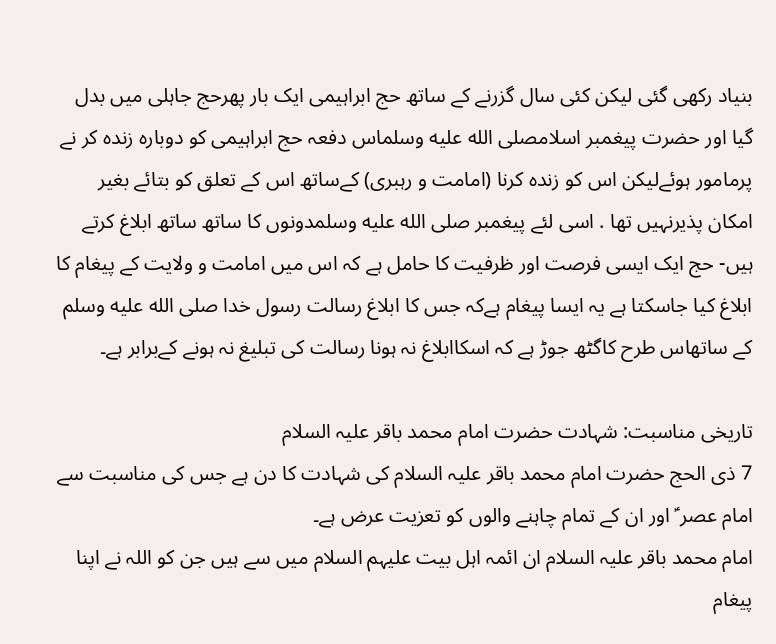بنیاد رکھی گئی لیکن کئی سال گزرنے کے ساتھ حج ابراہیمی ایک بار پھرحج جاہلی میں بدل گیا اور حضرت پیغمبر اسلامصلى الله عليه وسلماس دفعہ حج ابراہیمی کو دوبارہ زندہ کر نے پرمامور ہوئےلیکن اس کو زندہ کرنا (امامت و رہبری) کےساتھ اس کے تعلق کو بتائے بغیر امکان پذیرنہیں تھا . اسی لئے پیغمبر صلى الله عليه وسلمدونوں کا ساتھ ساتھ ابلاغ کرتے ہیں- حج ایک ایسی فرصت اور ظرفیت کا حامل ہے کہ اس میں امامت و ولایت کے پیغام کا ابلاغ کیا جاسکتا ہے یہ ایسا پیغام ہےکہ جس کا ابلاغ رسالت رسول خدا صلى الله عليه وسلم کے ساتھاس طرح کاگٹھ جوڑ ہے کہ اسکاابلاغ نہ ہونا رسالت کی تبلیغ نہ ہونے کےبرابر ہے۔

تاریخی مناسبت: شہادت حضرت امام محمد باقر علیہ السلام
7 ذی الحج حضرت امام محمد باقر علیہ السلام کی شہادت کا دن ہے جس کی مناسبت سے امام عصر ؑ اور ان کے تمام چاہنے والوں کو تعزیت عرض ہے۔
امام محمد باقر علیہ السلام ان ائمہ اہل بیت علیہم السلام میں سے ہیں جن کو اللہ نے اپنا پیغام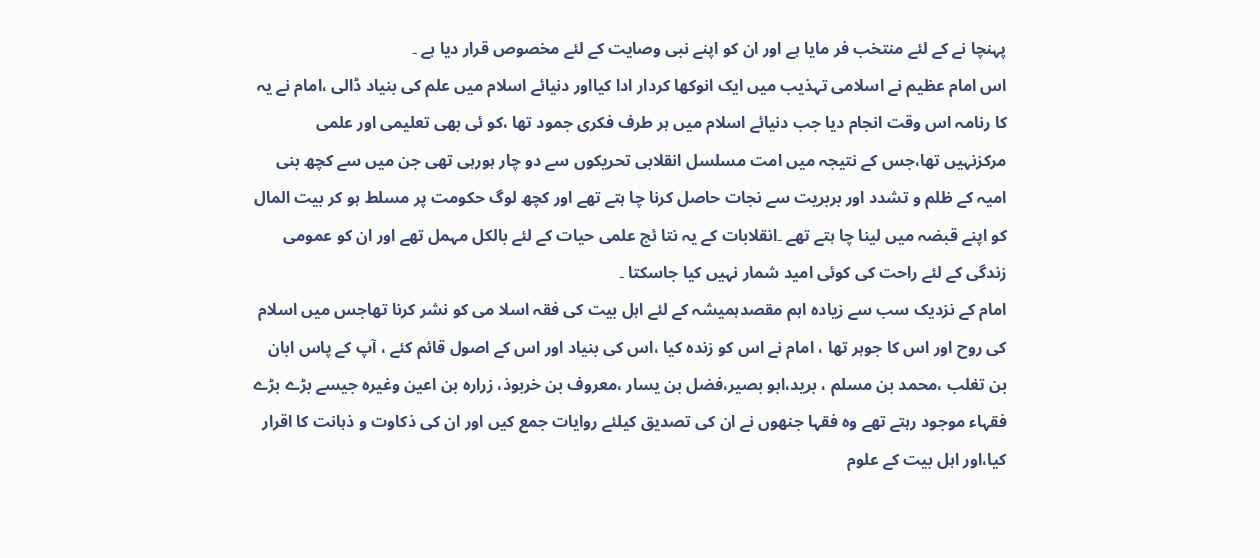پہنچا نے کے لئے منتخب فر مایا ہے اور ان کو اپنے نبی وصایت کے لئے مخصوص قرار دیا ہے ۔
اس امام عظیم نے اسلامی تہذیب میں ایک انوکھا کردار ادا کیااور دنیائے اسلام میں علم کی بنیاد ڈالی ،امام نے یہ کا رنامہ اس وقت انجام دیا جب دنیائے اسلام میں ہر طرف فکری جمود تھا ،کو ئی بھی تعلیمی اور علمی مرکزنہیں تھا،جس کے نتیجہ میں امت مسلسل انقلابی تحریکوں سے دو چار ہورہی تھی جن میں سے کچھ بنی امیہ کے ظلم و تشدد اور بربریت سے نجات حاصل کرنا چا ہتے تھے اور کچھ لوگ حکومت پر مسلط ہو کر بیت المال کو اپنے قبضہ میں لینا چا ہتے تھے ۔انقلابات کے یہ نتا ئج علمی حیات کے لئے بالکل مہمل تھے اور ان کو عمومی زندگی کے لئے راحت کی کوئی امید شمار نہیں کیا جاسکتا ۔
امام کے نزدیک سب سے زیادہ اہم مقصدہمیشہ کے لئے اہل بیت کی فقہ اسلا می کو نشر کرنا تھاجس میں اسلام کی روح اور اس کا جوہر تھا ، امام نے اس کو زندہ کیا ،اس کی بنیاد اور اس کے اصول قائم کئے ، آپ کے پاس ابان بن تغلب ،محمد بن مسلم ، برید،ابو بصیر،فضل بن یسار ،معروف بن خربوذ، زرارہ بن اعین وغیرہ جیسے بڑے بڑے فقہاء موجود رہتے تھے وہ فقہا جنھوں نے ان کی تصدیق کیلئے روایات جمع کیں اور ان کی ذکاوت و ذہانت کا اقرار کیا،اور اہل بیت کے علوم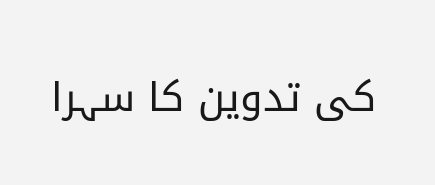کی تدوین کا سہرا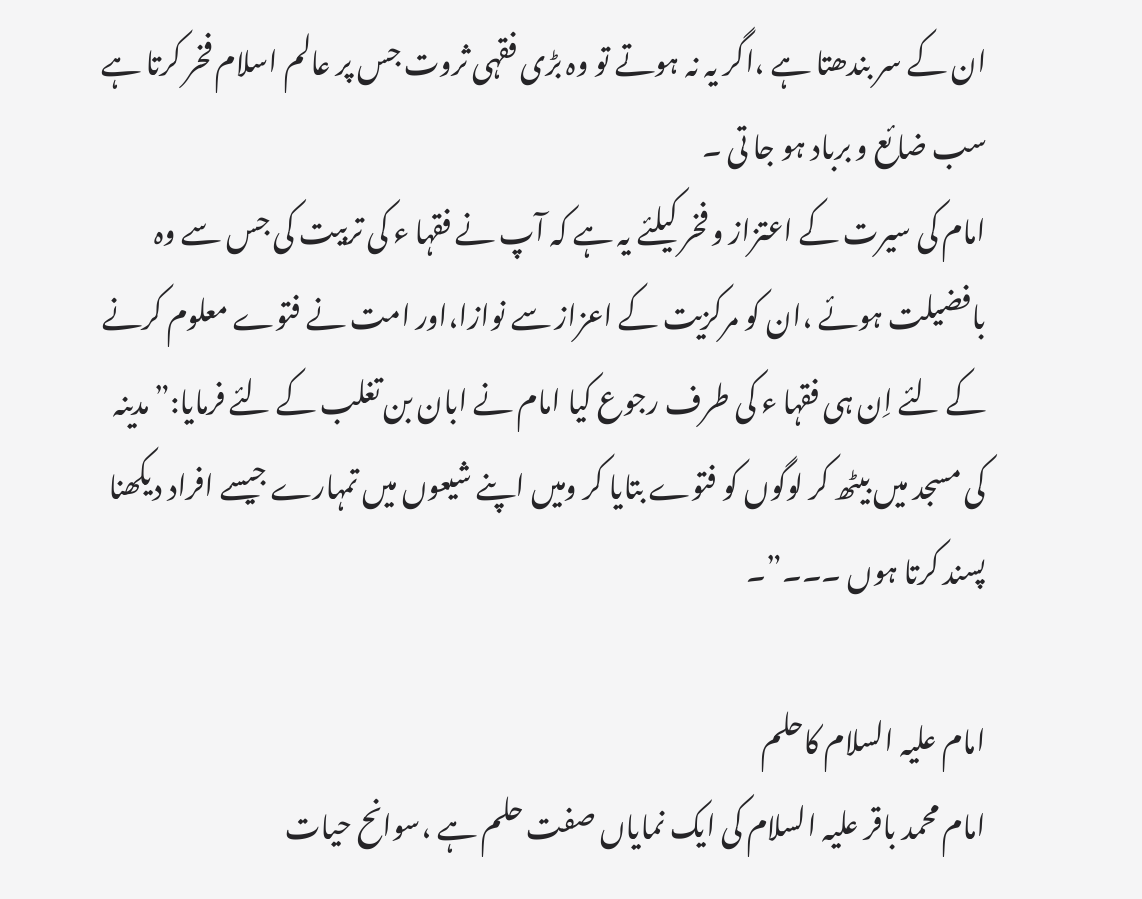ان کے سر بندھتا ہے ،اگر یہ نہ ہوتے تو وہ بڑی فقہی ثروت جس پر عالم اسلام فخر کرتا ہے سب ضائع و برباد ہو جا تی ۔
امام کی سیرت کے اعتزاز و فخر کیلئے یہ ہے کہ آپ نے فقہا ء کی تربیت کی جس سے وہ بافضیلت ہوئے ،ان کو مرکزیت کے اعزاز سے نوازا،اور امت نے فتوے معلوم کرنے کے لئے اِن ہی فقہا ء کی طرف رجوع کیا امام نے ابان بن تغلب کے لئے فرمایا:”مدینہ کی مسجد میں بیٹھ کر لوگوں کو فتوے بتایا کر ومیں اپنے شیعوں میں تمہارے جیسے افراد دیکھنا پسند کرتا ہوں ۔۔۔”۔

امام علیہ السلام کاحلم
امام محمد باقر علیہ السلام کی ایک نمایاں صفت حلم ہے ،سوانح حیات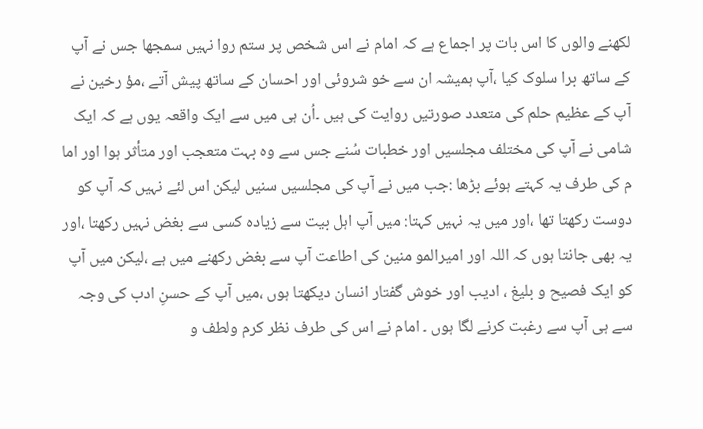لکھنے والوں کا اس بات پر اجماع ہے کہ امام نے اس شخص پر ستم روا نہیں سمجھا جس نے آپ کے ساتھ برا سلوک کیا ،آپ ہمیشہ ان سے خو شروئی اور احسان کے ساتھ پیش آتے ،مؤ رخین نے آپ کے عظیم حلم کی متعدد صورتیں روایت کی ہیں ۔اُن ہی میں سے ایک واقعہ یوں ہے کہ ایک شامی نے آپ کی مختلف مجلسیں اور خطبات سُنے جس سے وہ بہت متعجب اور متأثر ہوا اور اما م کی طرف یہ کہتے ہوئے بڑھا :جب میں نے آپ کی مجلسیں سنیں لیکن اس لئے نہیں کہ آپ کو دوست رکھتا تھا ،اور میں یہ نہیں کہتا: میں آپ اہل بیت سے زیادہ کسی سے بغض نہیں رکھتا ،اور یہ بھی جانتا ہوں کہ اللہ اور امیرالمو منین کی اطاعت آپ سے بغض رکھنے میں ہے ،لیکن میں آپ کو ایک فصیح و بلیغ ، ادیب اور خوش گفتار انسان دیکھتا ہوں ،میں آپ کے حسنِ ادب کی وجہ سے ہی آپ سے رغبت کرنے لگا ہوں ۔ امام نے اس کی طرف نظر کرم ولطف و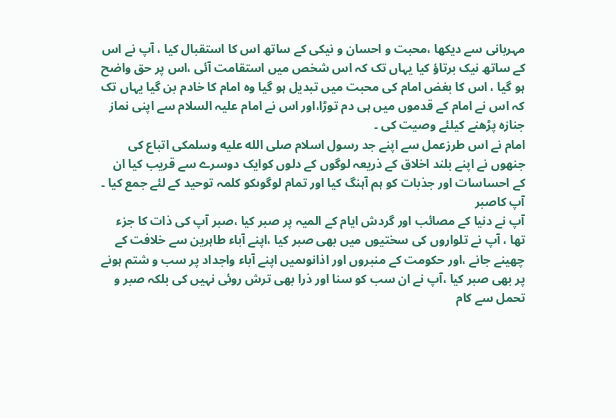مہربانی سے دیکھا ،محبت و احسان و نیکی کے ساتھ اس کا استقبال کیا ، آپ نے اس کے ساتھ نیک برتاؤ کیا یہاں تک کہ اس شخص میں استقامت آئی ،اس پر حق واضح ہو گیا ، اس کا بغض امام کی محبت میں تبدیل ہو گیا وہ امام کا خادم بن گیا یہاں تک کہ اس نے امام کے قدموں میں ہی دم توڑا،اور اس نے امام علیہ السلام سے اپنی نماز جنازہ پڑھنے کیلئے وصیت کی ۔
امام نے اس طرزعمل سے اپنے جد رسول اسلام صلى الله عليه وسلمکی اتباع کی جنھوں نے اپنے بلند اخلاق کے ذریعہ لوگوں کے دلوں کوایک دوسرے سے قریب کیا ان کے احساسات اور جذبات کو ہم آہنگ کیا اور تمام لوگوںکو کلمہ توحید کے لئے جمع کیا ۔
آپ کاصبر
آپ نے دنیا کے مصائب اور گردش ایام کے المیہ پر صبر کیا ،صبر آپ کی ذات کا جزء تھا ، آپ نے تلواروں کی سختیوں میں بھی صبر کیا ،اپنے آباء طاہرین سے خلافت کے چھینے جانے ،اور حکومت کے منبروں اور اذانوںمیں اپنے آباء واجداد پر سب و شتم ہونے پر بھی صبر کیا ،آپ نے ان سب کو سنا اور ذرا بھی ترش روئی نہیں کی بلکہ صبر و تحمل سے کام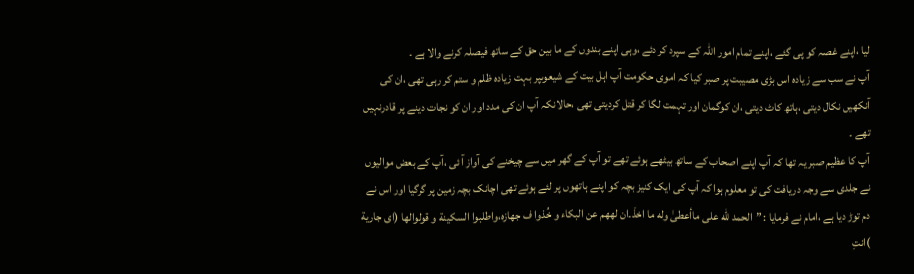لیا ،اپنے غصہ کو پی گئے ،اپنے تمام امور اللہ کے سپرد کر دئے ،وہی اپنے بندوں کے ما بین حق کے ساتھ فیصلہ کرنے والا ہے ۔
آپ نے سب سے زیادہ اس بڑی مصیبت پر صبر کیا کہ اموی حکومت آپ اہل بیت کے شیعوںپر بہت زیادہ ظلم و ستم کر رہی تھی ،ان کی آنکھیں نکال دیتی ،ہاتھ کاٹ دیتی ،ان کوگمان اور تہمت لگا کر قتل کردیتی تھی ،حالانکہ آپ ان کی مدد اور ان کو نجات دینے پر قادرنہیں تھے ۔
آپ کا عظیم صبر یہ تھا کہ آپ اپنے اصحاب کے ساتھ بیٹھے ہوئے تھے تو آپ کے گھر میں سے چیخنے کی آواز آ ئی ،آپ کے بعض موالیوں نے جلدی سے وجہ دریافت کی تو معلوم ہوا کہ آپ کی ایک کنیز بچہ کو اپنے ہاتھوں پر لئے ہوئے تھی اچانک بچہ زمین پر گرگیا اور اس نے دم توڑ دیا ہے ،امام نے فرمایا : ”الحمد للّٰه علی ماأعطیٰ وله ما اخذَ۔ان لههم عن البکاء و خُذوا ف جهازه،واطلبوا السکينة و قولوالها (ای جارية )انتِ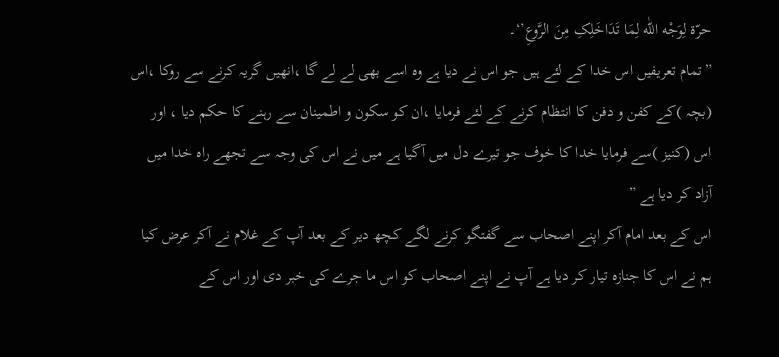حرّة لِوَجْه اللّٰه لِمَا تَدَاخَلِکِ مِنَ الرَّوعِ’‘۔
”تمام تعریفیں اس خدا کے لئے ہیں جو اس نے دیا ہے وہ اسے بھی لے لے گا ،انھیں گریہ کرنے سے روکا ،اس (بچہ )کے کفن و دفن کا انتظام کرنے کے لئے فرمایا ،ان کو سکون و اطمینان سے رہنے کا حکم دیا ، اور اس (کنیز )سے فرمایا خدا کا خوف جو تیرے دل میں آگیا ہے میں نے اس کی وجہ سے تجھے راہ خدا میں آزاد کر دیا ہے ”
اس کے بعد امام آکر اپنے اصحاب سے گفتگو کرنے لگے کچھ دیر کے بعد آپ کے غلام نے آکر عرض کیا ہم نے اس کا جنازہ تیار کر دیا ہے آپ نے اپنے اصحاب کو اس ما جرے کی خبر دی اور اس کے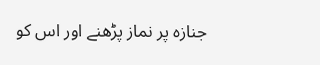جنازہ پر نماز پڑھنے اور اس کو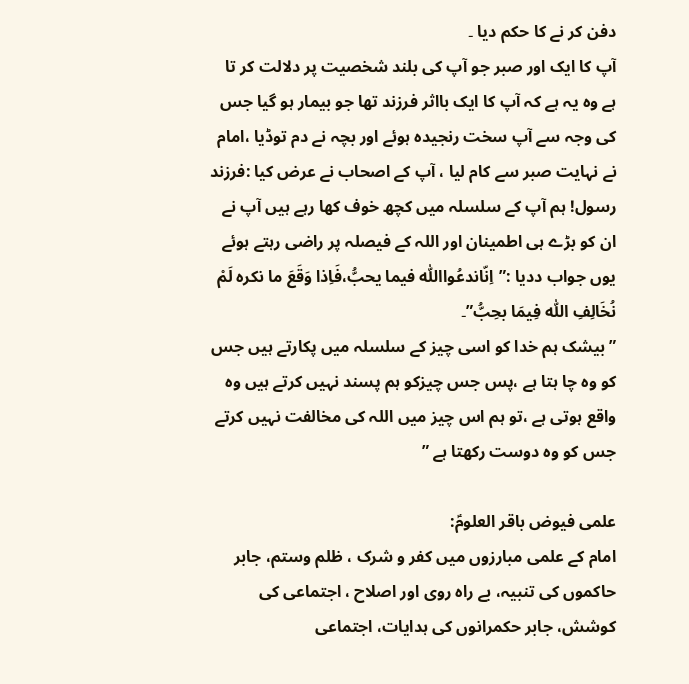دفن کر نے کا حکم دیا ۔
آپ کا ایک اور صبر جو آپ کی بلند شخصیت پر دلالت کر تا ہے وہ یہ ہے کہ آپ کا ایک بااثر فرزند تھا جو بیمار ہو گیا جس کی وجہ سے آپ سخت رنجیدہ ہوئے اور بچہ نے دم توڈیا ،امام نے نہایت صبر سے کام لیا ، آپ کے اصحاب نے عرض کیا :فرزند رسول! ہم آپ کے سلسلہ میں کچھ خوف کھا رہے ہیں آپ نے ان کو بڑے ہی اطمینان اور اللہ کے فیصلہ پر راضی رہتے ہوئے یوں جواب ددیا :”اِنّاندعُوااللّٰه فيما يحبُّ،فَاِذا وَقَعَ ما نکره لَمْ نُخَالِفِ اللّٰه فِيمَا بحِبُّ”۔
”بیشک ہم خدا کو اسی چیز کے سلسلہ میں پکارتے ہیں جس کو وہ چا ہتا ہے ،پس جس چیزکو ہم پسند نہیں کرتے ہیں وہ واقع ہوتی ہے ،تو ہم اس چیز میں اللہ کی مخالفت نہیں کرتے جس کو وہ دوست رکھتا ہے ”

علمی فیوض باقر العلومؑ:
امام کے علمی مبارزوں میں کفر و شرک ، ظلم وستم، جابر حاکموں کی تنبیہ، بے راہ روی اور اصلاح ، اجتماعی کی کوشش، جابر حکمرانوں کی ہدایات، اجتماعی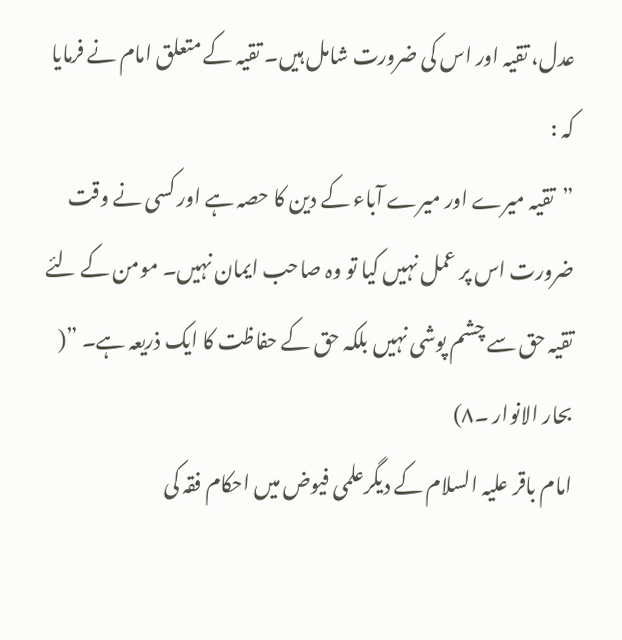عدل، تقیہ اور اس کی ضرورت شامل ہیں۔ تقیہ کے متعلق امام نے فرمایا کہ :
”تقیہ میرے اور میرے آباء کے دین کا حصہ ہے اور کسی نے وقت ضرورت اس پر عمل نہیں کیا تو وہ صاحب ایمان نہیں۔ مومن کے لئے تقیہ حق سے چشم پوشی نہیں بلکہ حق کے حفاظت کا ایک ذریعہ ہے۔ ”( بحار الانوار ۔٨)
امام باقر علیہ السلام کے دیگرعلمی فیوض میں احکام فقہ کی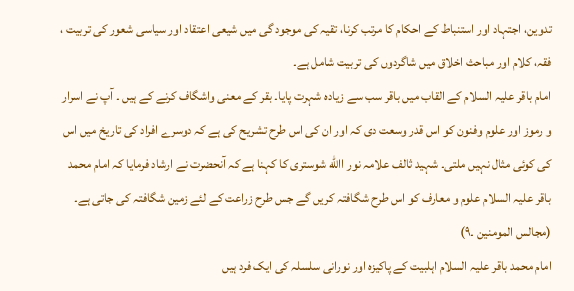تدوین، اجتہاد اور استنباط کے احکام کا مرتب کرنا، تقیہ کی موجود گی میں شیعی اعتقاد اور سیاسی شعور کی تربیت ، فقہ، کلام اور مباحث اخلاق میں شاگردوں کی تربیت شامل ہے۔
امام باقر علیہ السلام کے القاب میں باقر سب سے زیادہ شہرت پایا۔ بقر کے معنی واشگاف کرنے کے ہیں ۔ آپ نے اسرار و رموز اور علوم وفنون کو اس قدر وسعت دی کہ اور ان کی اس طرح تشریح کی ہے کہ دوسرے افراد کی تاریخ میں اس کی کوئی مثال نہیں ملتی۔ شہید ثالف علامہ نور االله شوستری کا کہنا ہے کہ آنحضرت نے ارشاد فرمایا کہ امام محمد باقر علیہ السلام علوم و معارف کو اس طرح شگافتہ کریں گے جس طرح زراعت کے لئے زمین شگافتہ کی جاتی ہے۔ (مجالس المومنین ۔٩)
امام محمد باقر علیہ السلام اہلبیت کے پاکیزہ اور نورانی سلسلہ کی ایک فرد ہیں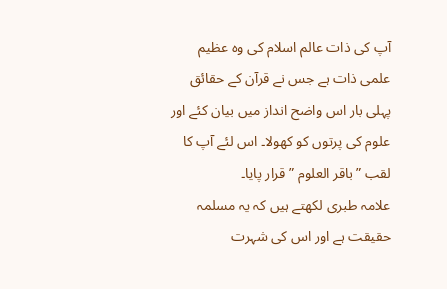آپ کی ذات عالم اسلام کی وہ عظیم علمی ذات ہے جس نے قرآن کے حقائق پہلی بار اس واضح انداز میں بیان کئے اور علوم کی پرتوں کو کھولا۔ اس لئے آپ کا لقب ”باقر العلوم ”قرار پایا۔
علامہ طبری لکھتے ہیں کہ یہ مسلمہ حقیقت ہے اور اس کی شہرت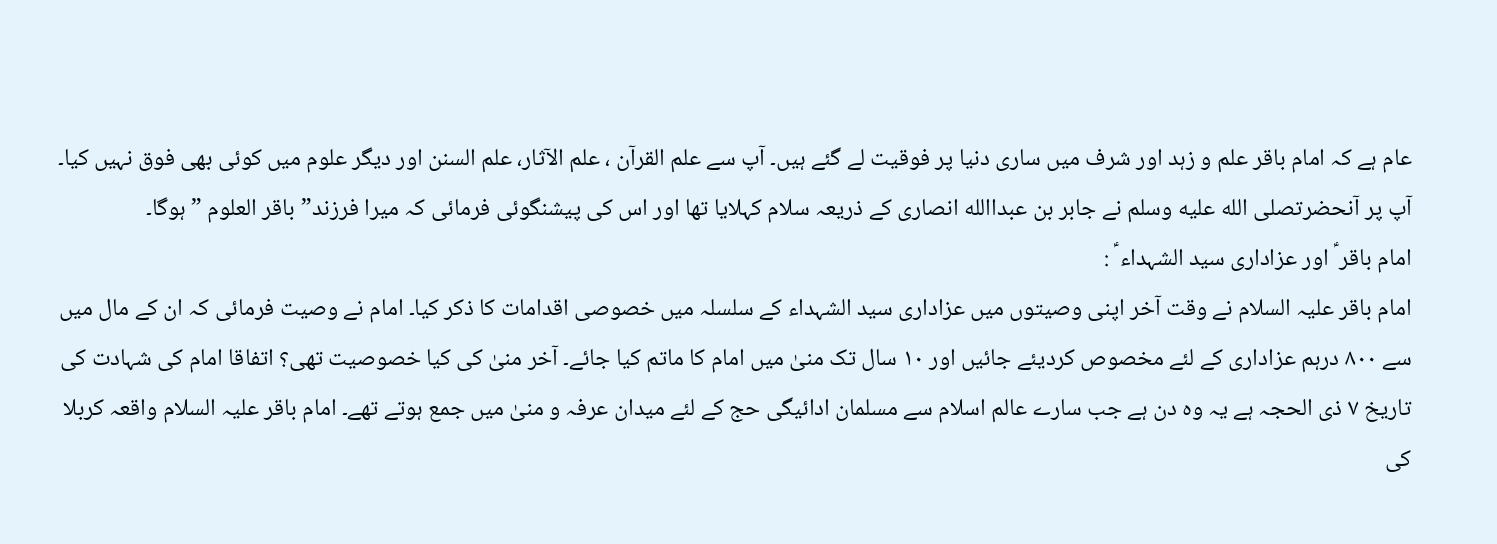عام ہے کہ امام باقر علم و زہد اور شرف میں ساری دنیا پر فوقیت لے گئے ہیں۔ آپ سے علم القرآن ، علم الآثار، علم السنن اور دیگر علوم میں کوئی بھی فوق نہیں کیا۔ آپ پر آنحضرتصلى الله عليه وسلم نے جابر بن عبداالله انصاری کے ذریعہ سلام کہلایا تھا اور اس کی پیشنگوئی فرمائی کہ میرا فرزند”باقر العلوم ” ہوگا۔
امام باقر ؑ اور عزاداری سید الشہداء ؑ :
امام باقر علیہ السلام نے وقت آخر اپنی وصیتوں میں عزاداری سید الشہداء کے سلسلہ میں خصوصی اقدامات کا ذکر کیا۔ امام نے وصیت فرمائی کہ ان کے مال میں سے ٨٠٠ درہم عزاداری کے لئے مخصوص کردیئے جائیں اور ١٠ سال تک منیٰ میں امام کا ماتم کیا جائے۔ آخر منیٰ کی کیا خصوصیت تھی؟ اتفاقا امام کی شہادت کی تاریخ ٧ ذی الحجہ ہے یہ وہ دن ہے جب سارے عالم اسلام سے مسلمان ادائیگی حج کے لئے میدان عرفہ و منیٰ میں جمع ہوتے تھے۔ امام باقر علیہ السلام واقعہ کربلا کی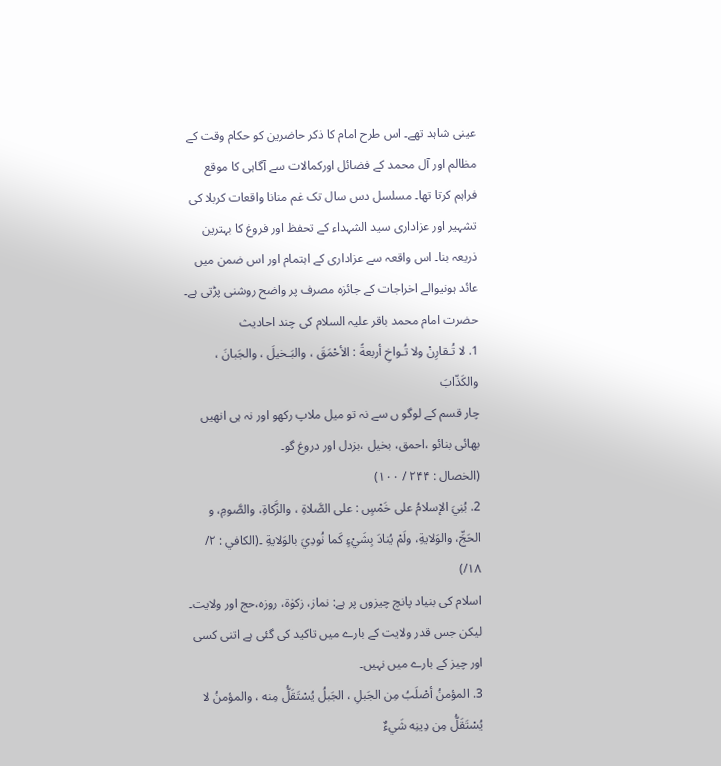عینی شاہد تھے۔ اس طرح امام کا ذکر حاضرین کو حکام وقت کے مظالم اور آل محمد کے فضائل اورکمالات سے آگاہی کا موقع فراہم کرتا تھا۔ مسلسل دس سال تک غم منانا واقعات کربلا کی تشہیر اور عزاداری سید الشہداء کے تحفظ اور فروغ کا بہترین ذریعہ بنا۔ اس واقعہ سے عزاداری کے اہتمام اور اس ضمن میں عائد ہونیوالے اخراجات کے جائزہ مصرف پر واضح روشنی پڑتی ہے۔
حضرت امام محمد باقر علیہ السلام کی چند احادیث
1. لا تُـقارِنْ ولا تُـواخِ أربعةً : الأحْمَقَ ، والبَـخيلَ ، والجَبانَ ، والكَذّابَ
چار قسم کے لوگو ں سے نہ تو میل ملاپ رکھو اور نہ ہی انھیں بھائی بنائو ،احمق، بخیل ،بزدل اور دروغ گو۔
(الخصال : ۲۴۴ / ۱۰۰)
2. بُنِيَ الإسلامُ على خَمْسٍ : على الصَّلاةِ ، والزَّكاةِ، والصَّومِ، و الحَجِّ، والوَلايةِ، ولَمْ يُنادَ بِشَيْءٍ كَما نُودِيَ بالوَلايةِ ۔(الكافي : ۲/ ۱۸/)
اسلام کی بنیاد پانچ چیزوں پر ہے: نماز، زکوٰۃ، روزہ،حج اور ولایت۔ لیکن جس قدر ولایت کے بارے میں تاکید کی گئی ہے اتنی کسی اور چیز کے بارے میں نہیں۔
3. المؤمنُ أصْلَبُ مِن الجَبلِ ، الجَبلُ يُسْتَقَلُّ مِنه ، والمؤمنُ لا يُسْتَقَلُّ مِن دِينِه شَيءٌ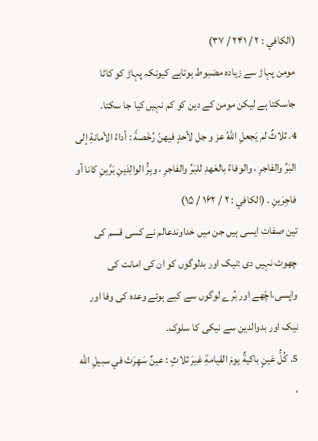(الكافي : ۲ / ۲۴۱ / ۳۷)
مومن پہاڑ سے زیادہ مضبوط ہوتاہے کیونکہ پہاڑ کو کاٹا جاسکتا ہے لیکن مومن کے دین کو کم نہیں کیا جا سکتا۔
4. ثلاثٌ لم يَجعلِ اللهُ عز و جل لأحدٍ فيهنّ رُخْصةً : أداءُ الأمانةِ إلى البَرِّ والفاجرِ ، والوفاءُ بالعَهدِ للبَرِّ والفاجرِ ، وبِرُّ الوالِدَينِ بَرَّينِ كانا أو فاجِرَينِ . (الكافي : ۲ / ۱۶۲ / ۱۵)
تین صفات ایسی ہیں جن میں خداوندعالم نے کسی قسم کی چھوٹ نہیں دی :نیک اور بدلوگوں کو ان کی امانت کی واپسی،اچّھے اور بُرے لوگوں سے کیے ہوئے وعدہ کی وفا اور نیک اور بدوالدین سے نیکی کا سلوک۔
5. كُلُّ عَينٍ باكيةٌ يومَ القيامةِ غيرَ ثلاثٍ : عينٌ سَهِرَتْ في سبيلِ الله ،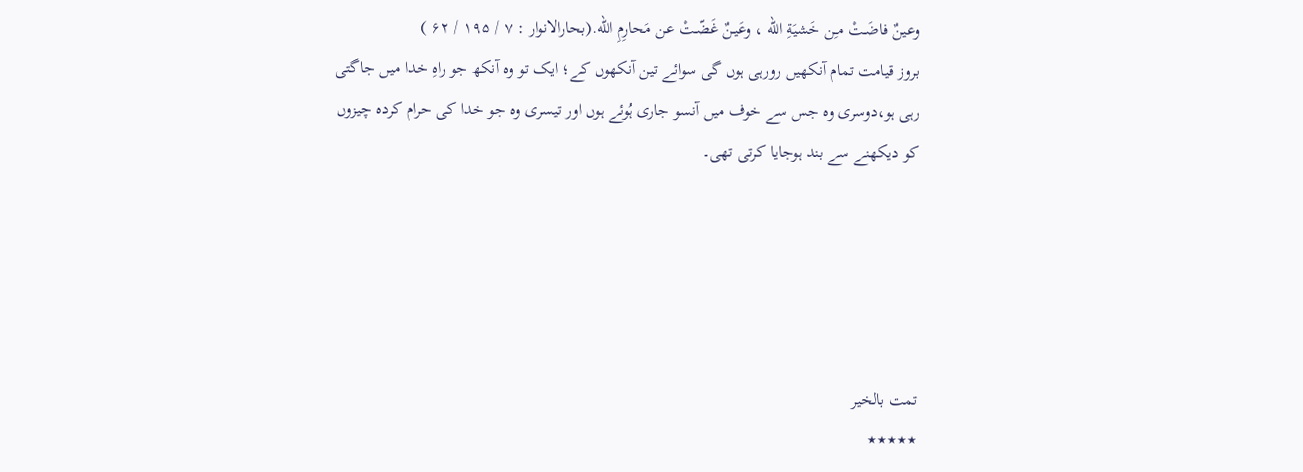وعينٌ فاضَـتْ مـِن خَشيَةِ الله ، وعَيـنٌ غَضّـتْ عـن مَحارِمِ الله.(بحارالانوار : ۷ / ۱۹۵ / ۶۲ )
بروز قیامت تمام آنکھیں رورہی ہوں گی سوائے تین آنکھوں کے؛ ایک تو وہ آنکھ جو راہِ خدا میں جاگتی رہی ہو،دوسری وہ جس سے خوف میں آنسو جاری ہُوئے ہوں اور تیسری وہ جو خدا کی حرام کردہ چیزوں کو دیکھنے سے بند ہوجایا کرتی تھی۔





تمت بالخیر
٭٭٭٭٭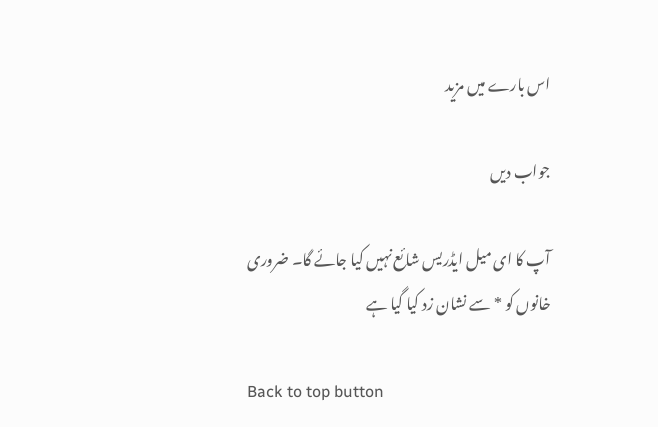اس بارے میں مزید

جواب دیں

آپ کا ای میل ایڈریس شائع نہیں کیا جائے گا۔ ضروری خانوں کو * سے نشان زد کیا گیا ہے

Back to top button